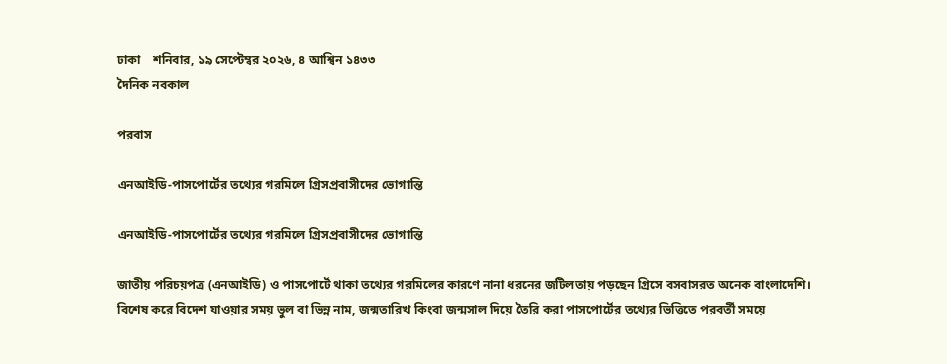ঢাকা    শনিবার, ১৯ সেপ্টেম্বর ২০২৬, ৪ আশ্বিন ১৪৩৩
দৈনিক নবকাল

পরবাস

এনআইডি-পাসপোর্টের তথ্যের গরমিলে গ্রিসপ্রবাসীদের ভোগান্তি

এনআইডি-পাসপোর্টের তথ্যের গরমিলে গ্রিসপ্রবাসীদের ভোগান্তি

জাতীয় পরিচয়পত্র (এনআইডি) ও পাসপোর্টে থাকা তথ্যের গরমিলের কারণে নানা ধরনের জটিলতায় পড়ছেন গ্রিসে বসবাসরত অনেক বাংলাদেশি। বিশেষ করে বিদেশ যাওয়ার সময় ভুল বা ভিন্ন নাম, জন্মতারিখ কিংবা জন্মসাল দিয়ে তৈরি করা পাসপোর্টের তথ্যের ভিত্তিতে পরবর্তী সময়ে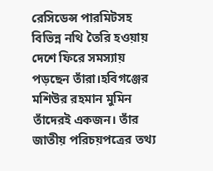রেসিডেন্স পারমিটসহ বিভিন্ন নথি তৈরি হওয়ায় দেশে ফিরে সমস্যায় পড়ছেন তাঁরা।হবিগঞ্জের মশিউর রহমান মুমিন তাঁদেরই একজন। তাঁর জাতীয় পরিচয়পত্রের তথ্য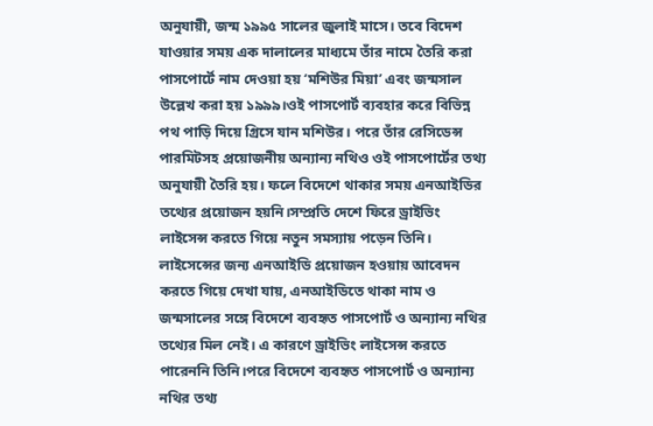অনুযায়ী, জন্ম ১৯৯৫ সালের জুলাই মাসে। তবে বিদেশ যাওয়ার সময় এক দালালের মাধ্যমে তাঁর নামে তৈরি করা পাসপোর্টে নাম দেওয়া হয় ‘মশিউর মিয়া’ এবং জন্মসাল উল্লেখ করা হয় ১৯৯৯।ওই পাসপোর্ট ব্যবহার করে বিভিন্ন পথ পাড়ি দিয়ে গ্রিসে যান মশিউর। পরে তাঁর রেসিডেন্স পারমিটসহ প্রয়োজনীয় অন্যান্য নথিও ওই পাসপোর্টের তথ্য অনুযায়ী তৈরি হয়। ফলে বিদেশে থাকার সময় এনআইডির তথ্যের প্রয়োজন হয়নি।সম্প্রতি দেশে ফিরে ড্রাইভিং লাইসেন্স করতে গিয়ে নতুন সমস্যায় পড়েন তিনি। লাইসেন্সের জন্য এনআইডি প্রয়োজন হওয়ায় আবেদন করতে গিয়ে দেখা যায়, এনআইডিতে থাকা নাম ও জন্মসালের সঙ্গে বিদেশে ব্যবহৃত পাসপোর্ট ও অন্যান্য নথির তথ্যের মিল নেই। এ কারণে ড্রাইভিং লাইসেন্স করতে পারেননি তিনি।পরে বিদেশে ব্যবহৃত পাসপোর্ট ও অন্যান্য নথির তথ্য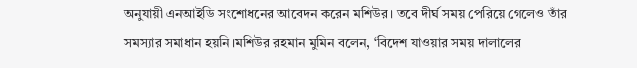অনুযায়ী এনআইডি সংশোধনের আবেদন করেন মশিউর। তবে দীর্ঘ সময় পেরিয়ে গেলেও তাঁর সমস্যার সমাধান হয়নি।মশিউর রহমান মুমিন বলেন, ‘বিদেশ যাওয়ার সময় দালালের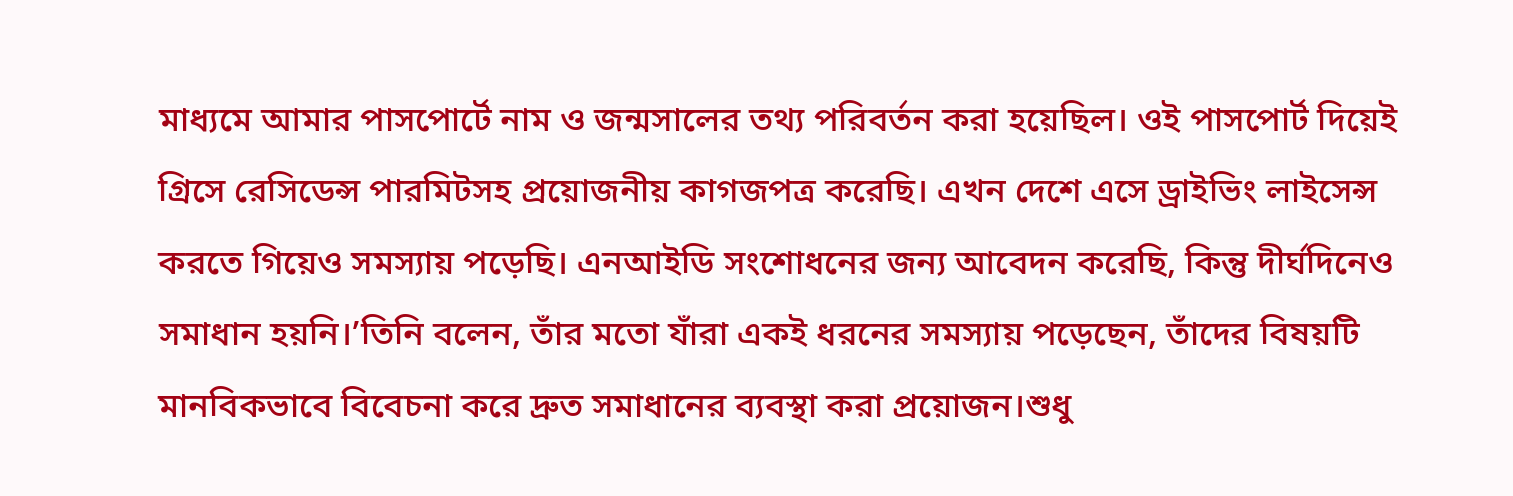মাধ্যমে আমার পাসপোর্টে নাম ও জন্মসালের তথ্য পরিবর্তন করা হয়েছিল। ওই পাসপোর্ট দিয়েই গ্রিসে রেসিডেন্স পারমিটসহ প্রয়োজনীয় কাগজপত্র করেছি। এখন দেশে এসে ড্রাইভিং লাইসেন্স করতে গিয়েও সমস্যায় পড়েছি। এনআইডি সংশোধনের জন্য আবেদন করেছি, কিন্তু দীর্ঘদিনেও সমাধান হয়নি।’তিনি বলেন, তাঁর মতো যাঁরা একই ধরনের সমস্যায় পড়েছেন, তাঁদের বিষয়টি মানবিকভাবে বিবেচনা করে দ্রুত সমাধানের ব্যবস্থা করা প্রয়োজন।শুধু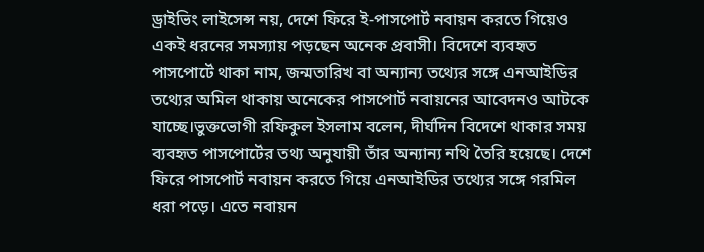ড্রাইভিং লাইসেন্স নয়, দেশে ফিরে ই-পাসপোর্ট নবায়ন করতে গিয়েও একই ধরনের সমস্যায় পড়ছেন অনেক প্রবাসী। বিদেশে ব্যবহৃত পাসপোর্টে থাকা নাম, জন্মতারিখ বা অন্যান্য তথ্যের সঙ্গে এনআইডির তথ্যের অমিল থাকায় অনেকের পাসপোর্ট নবায়নের আবেদনও আটকে যাচ্ছে।ভুক্তভোগী রফিকুল ইসলাম বলেন, দীর্ঘদিন বিদেশে থাকার সময় ব্যবহৃত পাসপোর্টের তথ্য অনুযায়ী তাঁর অন্যান্য নথি তৈরি হয়েছে। দেশে ফিরে পাসপোর্ট নবায়ন করতে গিয়ে এনআইডির তথ্যের সঙ্গে গরমিল ধরা পড়ে। এতে নবায়ন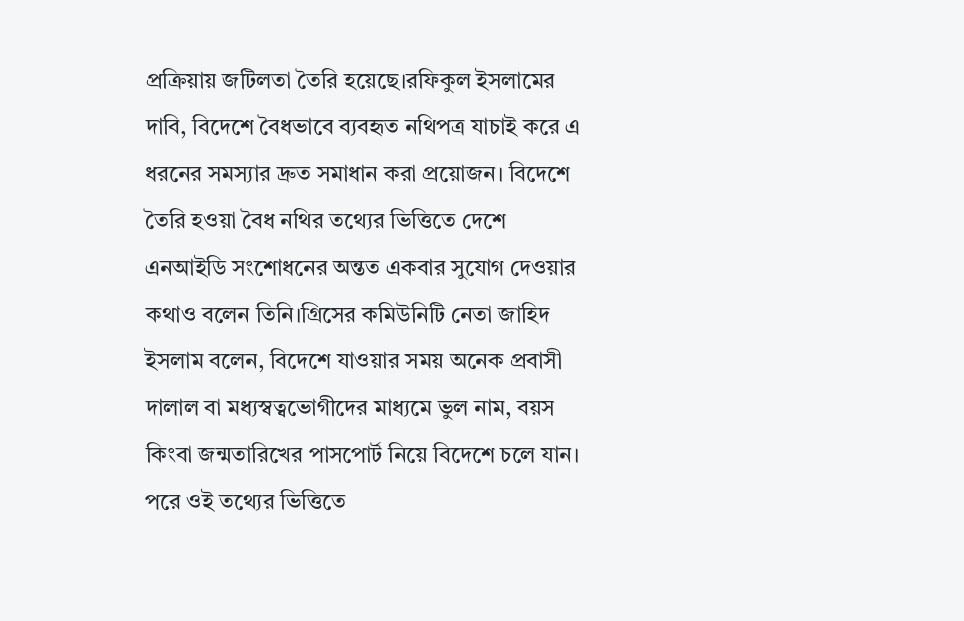প্রক্রিয়ায় জটিলতা তৈরি হয়েছে।রফিকুল ইসলামের দাবি, বিদেশে বৈধভাবে ব্যবহৃত নথিপত্র যাচাই করে এ ধরনের সমস্যার দ্রুত সমাধান করা প্রয়োজন। বিদেশে তৈরি হওয়া বৈধ নথির তথ্যের ভিত্তিতে দেশে এনআইডি সংশোধনের অন্তত একবার সুযোগ দেওয়ার কথাও বলেন তিনি।গ্রিসের কমিউনিটি নেতা জাহিদ ইসলাম বলেন, বিদেশে যাওয়ার সময় অনেক প্রবাসী দালাল বা মধ্যস্বত্বভোগীদের মাধ্যমে ভুল নাম, বয়স কিংবা জন্মতারিখের পাসপোর্ট নিয়ে বিদেশে চলে যান। পরে ওই তথ্যের ভিত্তিতে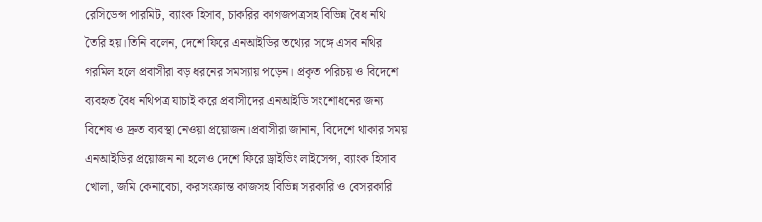রেসিডেন্স পারমিট, ব্যাংক হিসাব, চাকরির কাগজপত্রসহ বিভিন্ন বৈধ নথি তৈরি হয়।তিনি বলেন, দেশে ফিরে এনআইডির তথ্যের সঙ্গে এসব নথির গরমিল হলে প্রবাসীরা বড় ধরনের সমস্যায় পড়েন। প্রকৃত পরিচয় ও বিদেশে ব্যবহৃত বৈধ নথিপত্র যাচাই করে প্রবাসীদের এনআইডি সংশোধনের জন্য বিশেষ ও দ্রুত ব্যবস্থা নেওয়া প্রয়োজন।প্রবাসীরা জানান, বিদেশে থাকার সময় এনআইডির প্রয়োজন না হলেও দেশে ফিরে ড্রাইভিং লাইসেন্স, ব্যাংক হিসাব খোলা, জমি কেনাবেচা, করসংক্রান্ত কাজসহ বিভিন্ন সরকারি ও বেসরকারি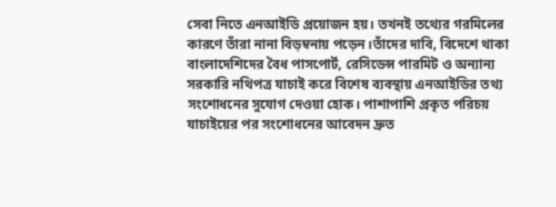সেবা নিতে এনআইডি প্রয়োজন হয়। তখনই তথ্যের গরমিলের কারণে তাঁরা নানা বিড়ম্বনায় পড়েন।তাঁদের দাবি, বিদেশে থাকা বাংলাদেশিদের বৈধ পাসপোর্ট, রেসিডেন্স পারমিট ও অন্যান্য সরকারি নথিপত্র যাচাই করে বিশেষ ব্যবস্থায় এনআইডির তথ্য সংশোধনের সুযোগ দেওয়া হোক। পাশাপাশি প্রকৃত পরিচয় যাচাইয়ের পর সংশোধনের আবেদন দ্রুত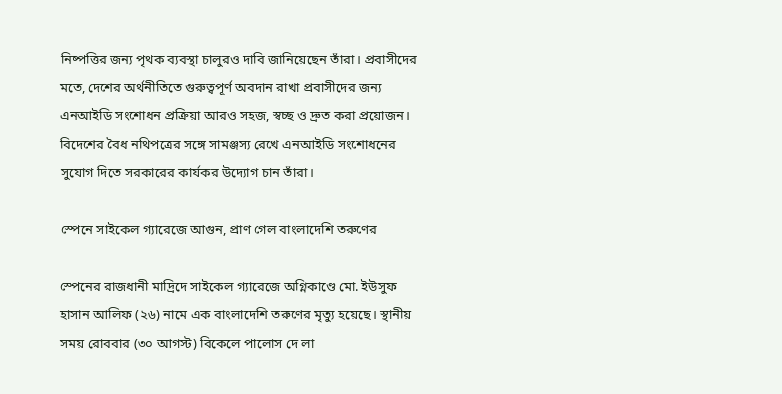নিষ্পত্তির জন্য পৃথক ব্যবস্থা চালুরও দাবি জানিয়েছেন তাঁরা। প্রবাসীদের মতে, দেশের অর্থনীতিতে গুরুত্বপূর্ণ অবদান রাখা প্রবাসীদের জন্য এনআইডি সংশোধন প্রক্রিয়া আরও সহজ, স্বচ্ছ ও দ্রুত করা প্রয়োজন। বিদেশের বৈধ নথিপত্রের সঙ্গে সামঞ্জস্য রেখে এনআইডি সংশোধনের সুযোগ দিতে সরকারের কার্যকর উদ্যোগ চান তাঁরা।

স্পেনে সাইকেল গ্যারেজে আগুন, প্রাণ গেল বাংলাদেশি তরুণের

স্পেনের রাজধানী মাদ্রিদে সাইকেল গ্যারেজে অগ্নিকাণ্ডে মো. ইউসুফ হাসান আলিফ (২৬) নামে এক বাংলাদেশি তরুণের মৃত্যু হয়েছে। স্থানীয় সময় রোববার (৩০ আগস্ট) বিকেলে পালোস দে লা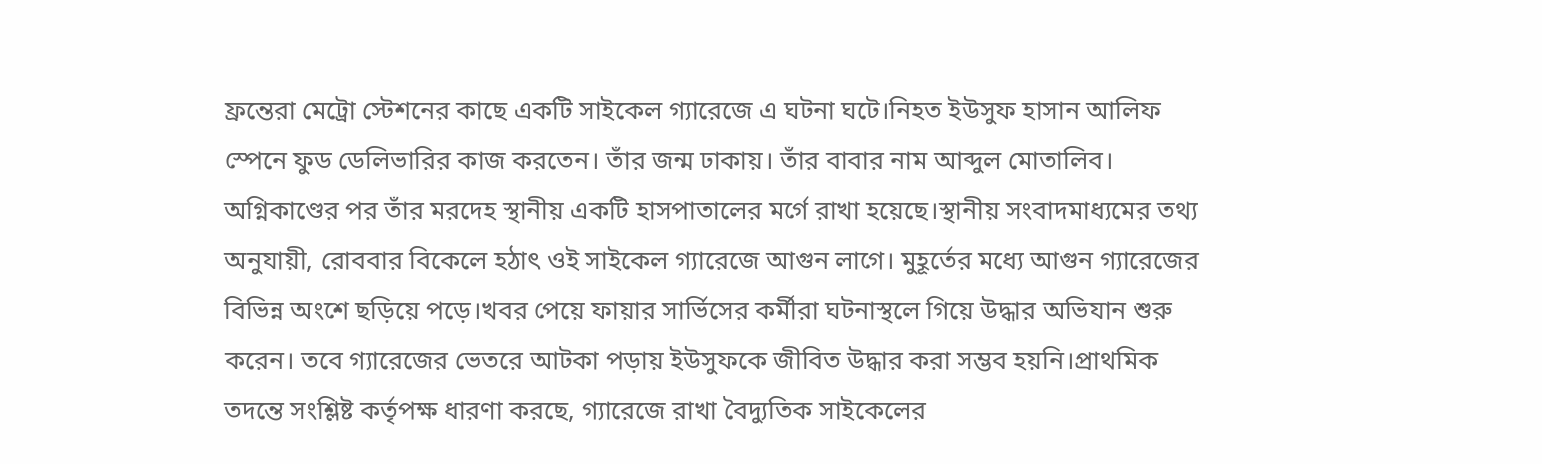ফ্রন্তেরা মেট্রো স্টেশনের কাছে একটি সাইকেল গ্যারেজে এ ঘটনা ঘটে।নিহত ইউসুফ হাসান আলিফ স্পেনে ফুড ডেলিভারির কাজ করতেন। তাঁর জন্ম ঢাকায়। তাঁর বাবার নাম আব্দুল মোতালিব। অগ্নিকাণ্ডের পর তাঁর মরদেহ স্থানীয় একটি হাসপাতালের মর্গে রাখা হয়েছে।স্থানীয় সংবাদমাধ্যমের তথ্য অনুযায়ী, রোববার বিকেলে হঠাৎ ওই সাইকেল গ্যারেজে আগুন লাগে। মুহূর্তের মধ্যে আগুন গ্যারেজের বিভিন্ন অংশে ছড়িয়ে পড়ে।খবর পেয়ে ফায়ার সার্ভিসের কর্মীরা ঘটনাস্থলে গিয়ে উদ্ধার অভিযান শুরু করেন। তবে গ্যারেজের ভেতরে আটকা পড়ায় ইউসুফকে জীবিত উদ্ধার করা সম্ভব হয়নি।প্রাথমিক তদন্তে সংশ্লিষ্ট কর্তৃপক্ষ ধারণা করছে, গ্যারেজে রাখা বৈদ্যুতিক সাইকেলের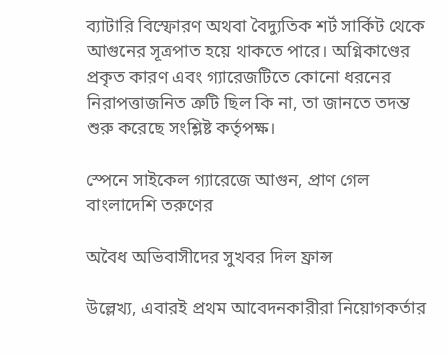ব্যাটারি বিস্ফোরণ অথবা বৈদ্যুতিক শর্ট সার্কিট থেকে আগুনের সূত্রপাত হয়ে থাকতে পারে। অগ্নিকাণ্ডের প্রকৃত কারণ এবং গ্যারেজটিতে কোনো ধরনের নিরাপত্তাজনিত ত্রুটি ছিল কি না, তা জানতে তদন্ত শুরু করেছে সংশ্লিষ্ট কর্তৃপক্ষ।

স্পেনে সাইকেল গ্যারেজে আগুন, প্রাণ গেল বাংলাদেশি তরুণের

অবৈধ অভিবাসীদের সুখবর দিল ফ্রান্স

উল্লেখ্য, এবারই প্রথম আবেদনকারীরা নিয়োগকর্তার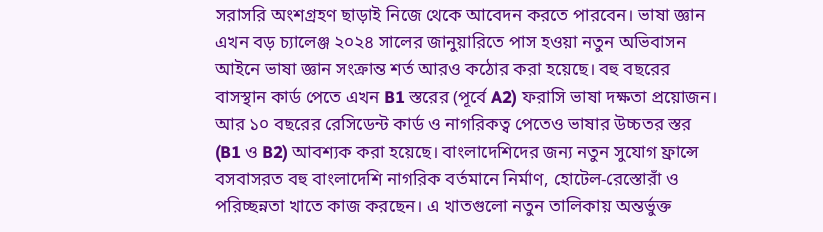সরাসরি অংশগ্রহণ ছাড়াই নিজে থেকে আবেদন করতে পারবেন। ভাষা জ্ঞান এখন বড় চ্যালেঞ্জ ২০২৪ সালের জানুয়ারিতে পাস হওয়া নতুন অভিবাসন আইনে ভাষা জ্ঞান সংক্রান্ত শর্ত আরও কঠোর করা হয়েছে। বহু বছরের বাসস্থান কার্ড পেতে এখন B1 স্তরের (পূর্বে A2) ফরাসি ভাষা দক্ষতা প্রয়োজন। আর ১০ বছরের রেসিডেন্ট কার্ড ও নাগরিকত্ব পেতেও ভাষার উচ্চতর স্তর (B1 ও B2) আবশ্যক করা হয়েছে। বাংলাদেশিদের জন্য নতুন সুযোগ ফ্রান্সে বসবাসরত বহু বাংলাদেশি নাগরিক বর্তমানে নির্মাণ, হোটেল-রেস্তোরাঁ ও পরিচ্ছন্নতা খাতে কাজ করছেন। এ খাতগুলো নতুন তালিকায় অন্তর্ভুক্ত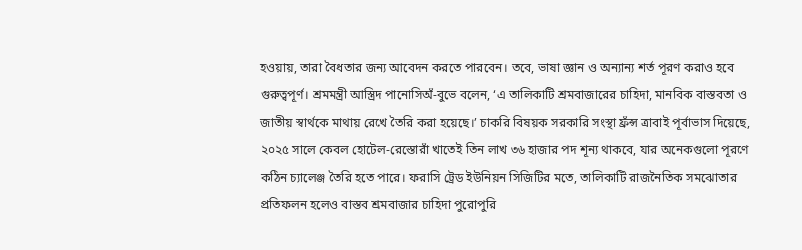হওয়ায়, তারা বৈধতার জন্য আবেদন করতে পারবেন। তবে, ভাষা জ্ঞান ও অন্যান্য শর্ত পূরণ করাও হবে গুরুত্বপূর্ণ। শ্রমমন্ত্রী আস্ত্রিদ পানোসিঅঁ-বুভে বলেন, ‘এ তালিকাটি শ্রমবাজারের চাহিদা, মানবিক বাস্তবতা ও জাতীয় স্বার্থকে মাথায় রেখে তৈরি করা হয়েছে।’ চাকরি বিষয়ক সরকারি সংস্থা ফ্রঁন্স ত্রাবাই পূর্বাভাস দিয়েছে, ২০২৫ সালে কেবল হোটেল-রেস্তোরাঁ খাতেই তিন লাখ ৩৬ হাজার পদ শূন্য থাকবে, যার অনেকগুলো পূরণে কঠিন চ্যালেঞ্জ তৈরি হতে পারে। ফরাসি ট্রেড ইউনিয়ন সিজিটির মতে, তালিকাটি রাজনৈতিক সমঝোতার প্রতিফলন হলেও বাস্তব শ্রমবাজার চাহিদা পুরোপুরি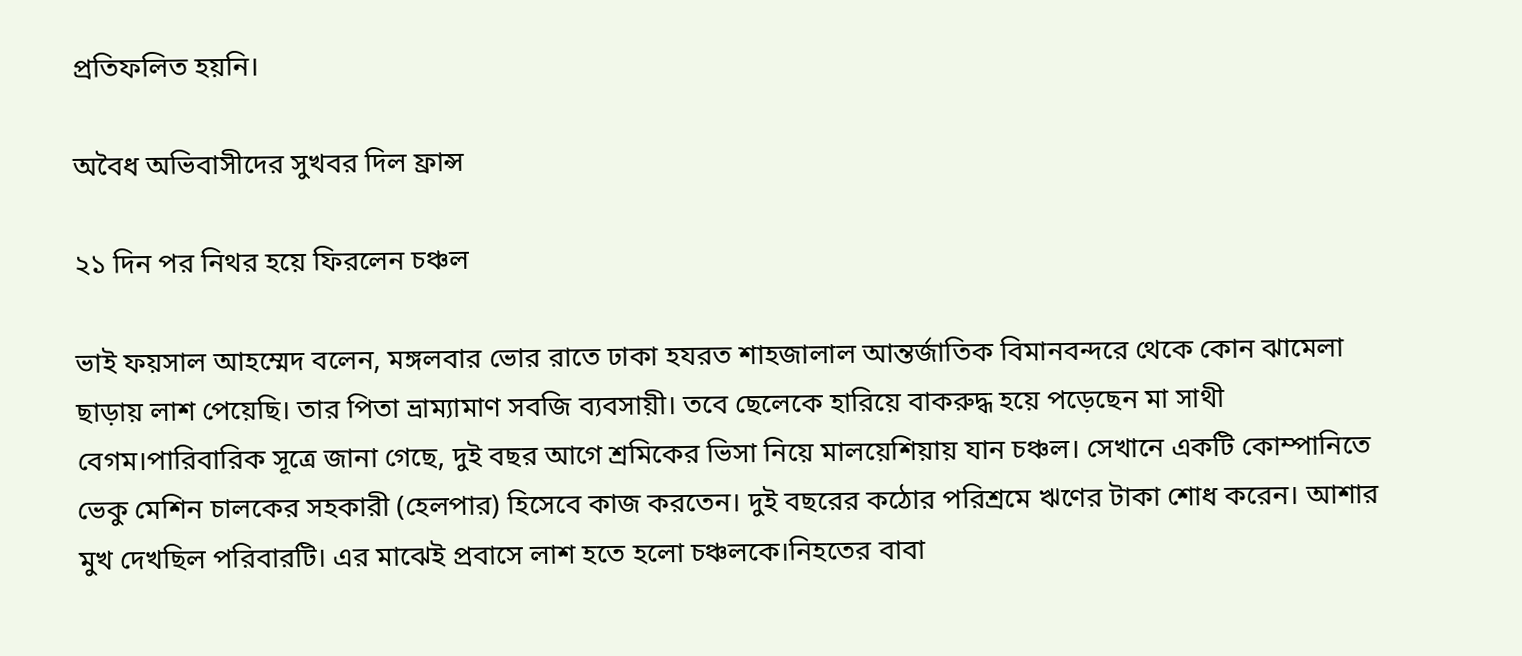প্রতিফলিত হয়নি।

অবৈধ অভিবাসীদের সুখবর দিল ফ্রান্স

২১ দিন পর নিথর হয়ে ফিরলেন চঞ্চল

ভাই ফয়সাল আহম্মেদ বলেন, মঙ্গলবার ভোর রাতে ঢাকা হযরত শাহজালাল আন্তর্জাতিক বিমানবন্দরে থেকে কোন ঝামেলা ছাড়ায় লাশ পেয়েছি। তার পিতা ভ্রাম্যামাণ সবজি ব্যবসায়ী। তবে ছেলেকে হারিয়ে বাকরুদ্ধ হয়ে পড়েছেন মা সাথী বেগম।পারিবারিক সূত্রে জানা গেছে, দুই বছর আগে শ্রমিকের ভিসা নিয়ে মালয়েশিয়ায় যান চঞ্চল। সেখানে একটি কোম্পানিতে ভেকু মেশিন চালকের সহকারী (হেলপার) হিসেবে কাজ করতেন। দুই বছরের কঠোর পরিশ্রমে ঋণের টাকা শোধ করেন। আশার মুখ দেখছিল পরিবারটি। এর মাঝেই প্রবাসে লাশ হতে হলো চঞ্চলকে।নিহতের বাবা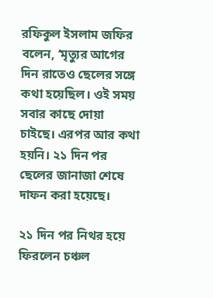রফিকুল ইসলাম জফির বলেন, ‘মৃত্যুর আগের দিন রাতেও ছেলের সঙ্গে কথা হয়েছিল। ওই সময় সবার কাছে দোয়া চাইছে। এরপর আর কথা হয়নি। ২১ দিন পর ছেলের জানাজা শেষে দাফন করা হয়েছে।

২১ দিন পর নিথর হয়ে ফিরলেন চঞ্চল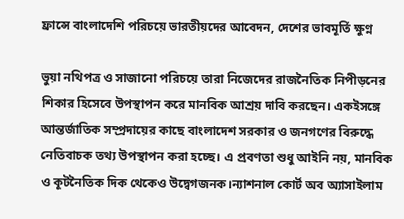ফ্রান্সে বাংলাদেশি পরিচয়ে ভারতীয়দের আবেদন, দেশের ভাবমূর্তি ক্ষুণ্ন

ভুয়া নথিপত্র ও সাজানো পরিচয়ে তারা নিজেদের রাজনৈতিক নিপীড়নের শিকার হিসেবে উপস্থাপন করে মানবিক আশ্রয় দাবি করছেন। একইসঙ্গে আন্তর্জাতিক সম্প্রদায়ের কাছে বাংলাদেশ সরকার ও জনগণের বিরুদ্ধে নেতিবাচক তথ্য উপস্থাপন করা হচ্ছে। এ প্রবণতা শুধু আইনি নয়, মানবিক ও কূটনৈতিক দিক থেকেও উদ্বেগজনক।ন্যাশনাল কোর্ট অব অ্যাসাইলাম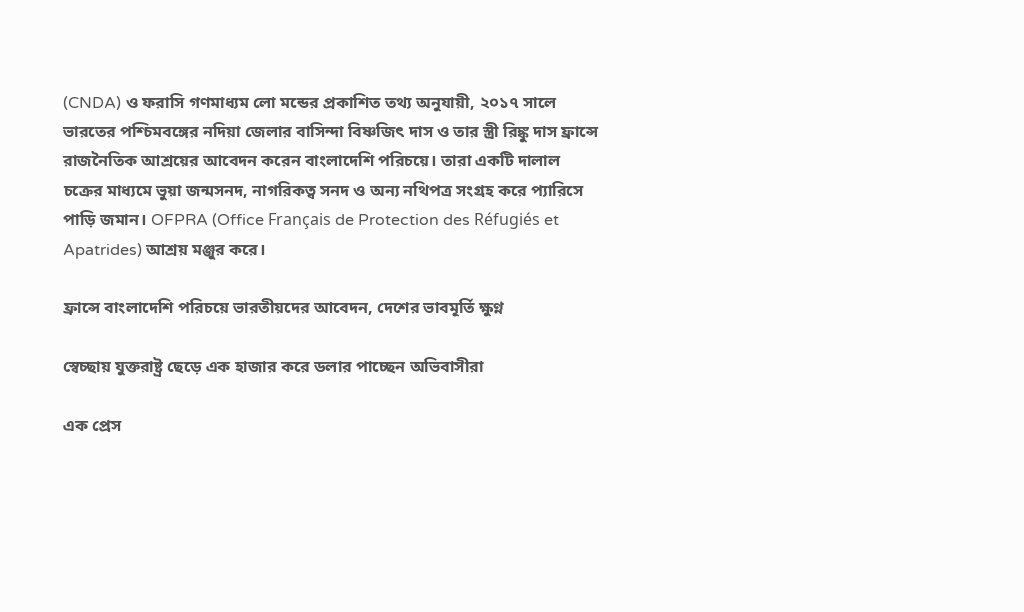(CNDA) ও ফরাসি গণমাধ্যম লো মন্ডের প্রকাশিত তথ্য অনুযায়ী, ২০১৭ সালে ভারতের পশ্চিমবঙ্গের নদিয়া জেলার বাসিন্দা বিষ্ণজিৎ দাস ও তার স্ত্রী রিঙ্কু দাস ফ্রান্সে রাজনৈতিক আশ্রয়ের আবেদন করেন বাংলাদেশি পরিচয়ে। তারা একটি দালাল চক্রের মাধ্যমে ভুয়া জন্মসনদ, নাগরিকত্ব সনদ ও অন্য নথিপত্র সংগ্রহ করে প্যারিসে পাড়ি জমান। OFPRA (Office Français de Protection des Réfugiés et Apatrides) আশ্রয় মঞ্জুর করে।

ফ্রান্সে বাংলাদেশি পরিচয়ে ভারতীয়দের আবেদন, দেশের ভাবমূর্তি ক্ষুণ্ন

স্বেচ্ছায় যুক্তরাষ্ট্র ছেড়ে এক হাজার করে ডলার পাচ্ছেন অভিবাসীরা

এক প্রেস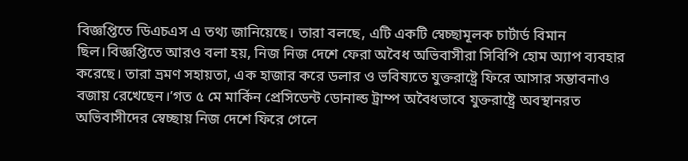বিজ্ঞপ্তিতে ডিএচএস এ তথ্য জানিয়েছে। তারা বলছে, এটি একটি স্বেচ্ছামূলক চার্টার্ড বিমান ছিল।বিজ্ঞপ্তিতে আরও বলা হয়, নিজ নিজ দেশে ফেরা অবৈধ অভিবাসীরা সিবিপি হোম অ্যাপ ব্যবহার করেছে। তারা ভ্রমণ সহায়তা, এক হাজার করে ডলার ও ভবিষ্যতে যুক্তরাষ্ট্রে ফিরে আসার সম্ভাবনাও বজায় রেখেছেন।’গত ৫ মে মার্কিন প্রেসিডেন্ট ডোনাল্ড ট্রাম্প অবৈধভাবে যুক্তরাষ্ট্রে অবস্থানরত অভিবাসীদের স্বেচ্ছায় নিজ দেশে ফিরে গেলে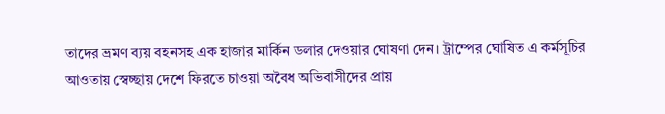তাদের ভ্রমণ ব্যয় বহনসহ এক হাজার মার্কিন ডলার দেওয়ার ঘোষণা দেন। ট্রাম্পের ঘোষিত এ কর্মসূচির আওতায় স্বেচ্ছায় দেশে ফিরতে চাওয়া অবৈধ অভিবাসীদের প্রায়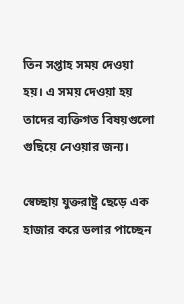তিন সপ্তাহ সময় দেওয়া হয়। এ সময় দেওয়া হয় তাদের ব্যক্তিগত বিষয়গুলো গুছিয়ে নেওয়ার জন্য।

স্বেচ্ছায় যুক্তরাষ্ট্র ছেড়ে এক হাজার করে ডলার পাচ্ছেন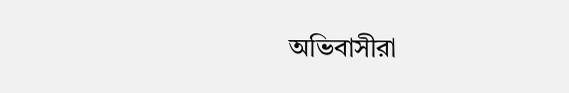অভিবাসীরা